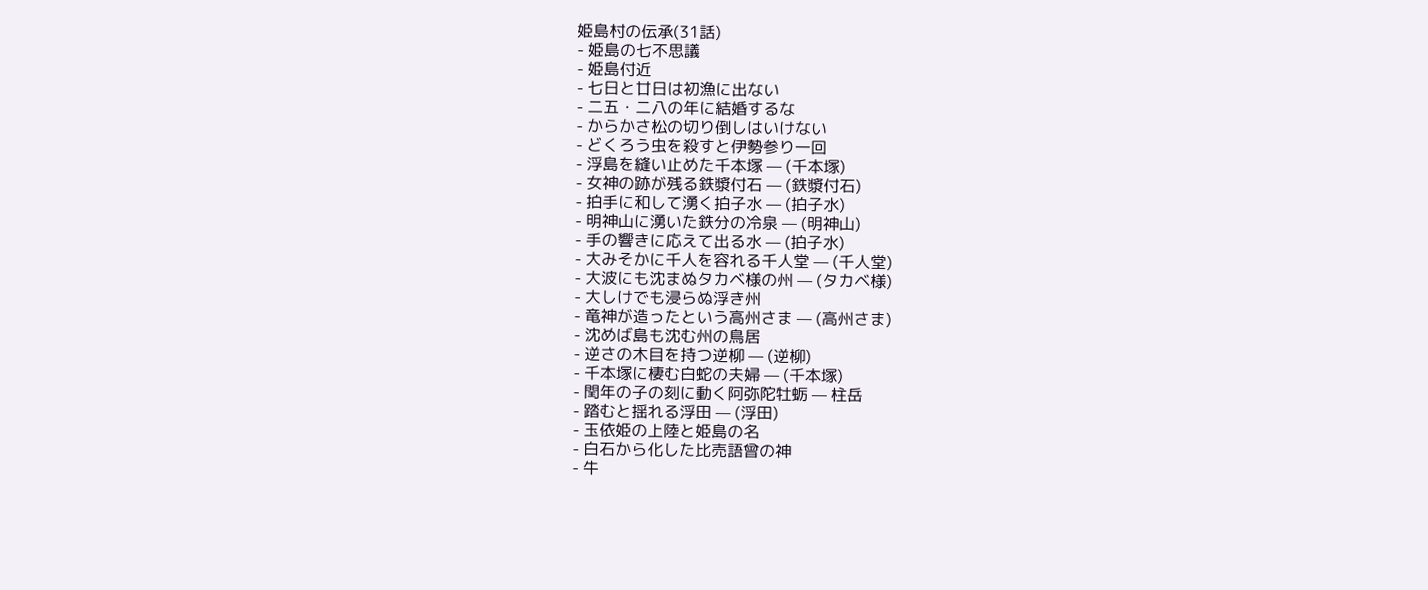姫島村の伝承(31話)
- 姫島の七不思議
- 姫島付近
- 七日と廿日は初漁に出ない
- 二五・二八の年に結婚するな
- からかさ松の切り倒しはいけない
- どくろう虫を殺すと伊勢参り一回
- 浮島を縫い止めた千本塚 — (千本塚)
- 女神の跡が残る鉄漿付石 — (鉄漿付石)
- 拍手に和して湧く拍子水 — (拍子水)
- 明神山に湧いた鉄分の冷泉 — (明神山)
- 手の響きに応えて出る水 — (拍子水)
- 大みそかに千人を容れる千人堂 — (千人堂)
- 大波にも沈まぬタカベ様の州 — (タカベ様)
- 大しけでも浸らぬ浮き州
- 竜神が造ったという高州さま — (高州さま)
- 沈めば島も沈む州の鳥居
- 逆さの木目を持つ逆柳 — (逆柳)
- 千本塚に棲む白蛇の夫婦 — (千本塚)
- 閏年の子の刻に動く阿弥陀牡蛎 — 柱岳
- 踏むと揺れる浮田 — (浮田)
- 玉依姫の上陸と姫島の名
- 白石から化した比売語曾の神
- 牛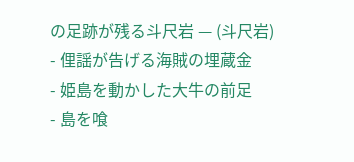の足跡が残る斗尺岩 — (斗尺岩)
- 俚謡が告げる海賊の埋蔵金
- 姫島を動かした大牛の前足
- 島を喰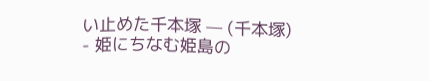い止めた千本塚 — (千本塚)
- 姫にちなむ姫島の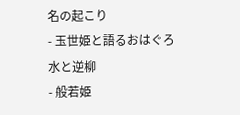名の起こり
- 玉世姫と語るおはぐろ水と逆柳
- 般若姫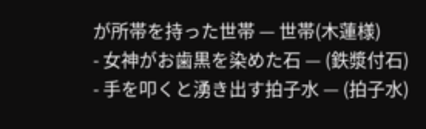が所帯を持った世帯 — 世帯(木蓮様)
- 女神がお歯黒を染めた石 — (鉄漿付石)
- 手を叩くと湧き出す拍子水 — (拍子水)